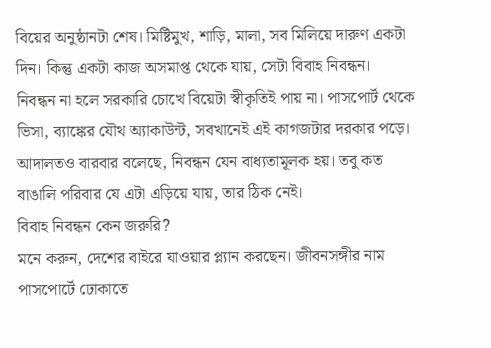বিয়ের অনুষ্ঠানটা শেষ। মিষ্টিমুখ, শাড়ি, মালা, সব মিলিয়ে দারুণ একটা দিন। কিন্তু একটা কাজ অসমাপ্ত থেকে যায়, সেটা বিবাহ নিবন্ধন।
নিবন্ধন না হলে সরকারি চোখে বিয়েটা স্বীকৃতিই পায় না। পাসপোর্ট থেকে ভিসা, ব্যাঙ্কের যৌথ অ্যাকাউন্ট, সবখানেই এই কাগজটার দরকার পড়ে। আদালতও বারবার বলেছে, নিবন্ধন যেন বাধ্যতামূলক হয়। তবু কত বাঙালি পরিবার যে এটা এড়িয়ে যায়, তার ঠিক নেই।
বিবাহ নিবন্ধন কেন জরুরি?
মনে করুন, দেশের বাইরে যাওয়ার প্ল্যান করছেন। জীবনসঙ্গীর নাম পাসপোর্টে ঢোকাতে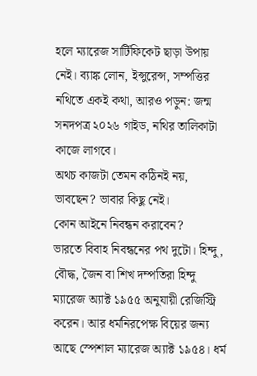হলে ম্যারেজ সার্টিফিকেট ছাড়া উপায় নেই। ব্যাঙ্ক লোন, ইন্সুরেন্স, সম্পত্তির নথিতে একই কথা, আরও পড়ুন: জন্ম সনদপত্র ২০২৬ গাইড, নথির তালিকাটা কাজে লাগবে।
অথচ কাজটা তেমন কঠিনই নয়, ভাবছেন? ভাবার কিছু নেই।
কোন আইনে নিবন্ধন করাবেন?
ভারতে বিবাহ নিবন্ধনের পথ দুটো। হিন্দু, বৌদ্ধ, জৈন বা শিখ দম্পতিরা হিন্দু ম্যারেজ অ্যাক্ট ১৯৫৫ অনুযায়ী রেজিস্ট্রি করেন। আর ধর্মনিরপেক্ষ বিয়ের জন্য আছে স্পেশাল ম্যারেজ অ্যাক্ট ১৯৫৪। ধর্ম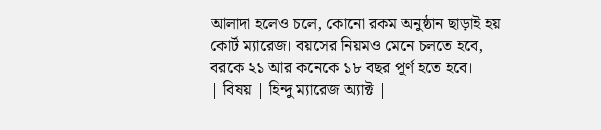আলাদা হলেও চলে, কোনো রকম অনুষ্ঠান ছাড়াই হয় কোর্ট ম্যারেজ। বয়সের নিয়মও মেনে চলতে হবে, বরকে ২১ আর কনেকে ১৮ বছর পূর্ণ হতে হবে।
| বিষয় | হিন্দু ম্যারেজ অ্যাক্ট |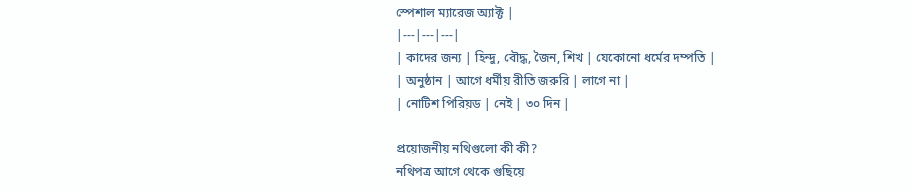স্পেশাল ম্যারেজ অ্যাক্ট |
|---|---|---|
| কাদের জন্য | হিন্দু, বৌদ্ধ, জৈন, শিখ | যেকোনো ধর্মের দম্পতি |
| অনুষ্ঠান | আগে ধর্মীয় রীতি জরুরি | লাগে না |
| নোটিশ পিরিয়ড | নেই | ৩০ দিন |

প্রয়োজনীয় নথিগুলো কী কী?
নথিপত্র আগে থেকে গুছিয়ে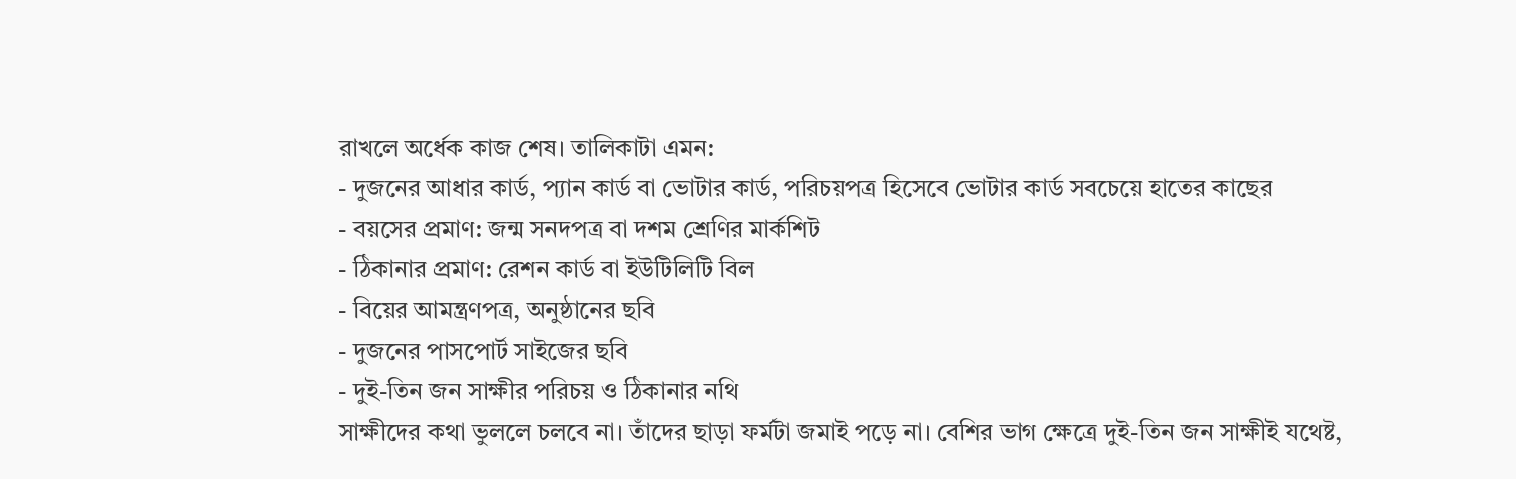রাখলে অর্ধেক কাজ শেষ। তালিকাটা এমন:
- দুজনের আধার কার্ড, প্যান কার্ড বা ভোটার কার্ড, পরিচয়পত্র হিসেবে ভোটার কার্ড সবচেয়ে হাতের কাছের
- বয়সের প্রমাণ: জন্ম সনদপত্র বা দশম শ্রেণির মার্কশিট
- ঠিকানার প্রমাণ: রেশন কার্ড বা ইউটিলিটি বিল
- বিয়ের আমন্ত্রণপত্র, অনুষ্ঠানের ছবি
- দুজনের পাসপোর্ট সাইজের ছবি
- দুই-তিন জন সাক্ষীর পরিচয় ও ঠিকানার নথি
সাক্ষীদের কথা ভুললে চলবে না। তাঁদের ছাড়া ফর্মটা জমাই পড়ে না। বেশির ভাগ ক্ষেত্রে দুই-তিন জন সাক্ষীই যথেষ্ট,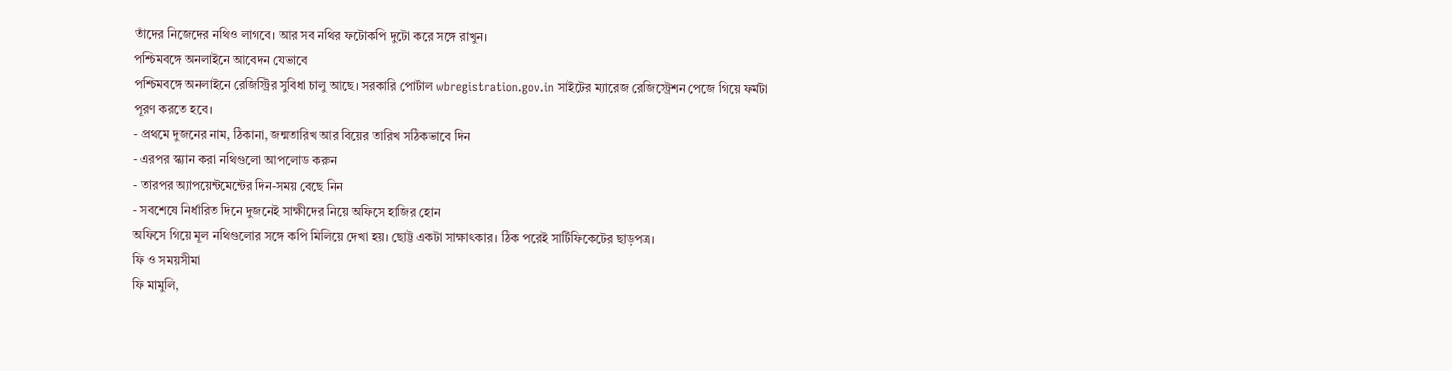তাঁদের নিজেদের নথিও লাগবে। আর সব নথির ফটোকপি দুটো করে সঙ্গে রাখুন।
পশ্চিমবঙ্গে অনলাইনে আবেদন যেভাবে
পশ্চিমবঙ্গে অনলাইনে রেজিস্ট্রির সুবিধা চালু আছে। সরকারি পোর্টাল wbregistration.gov.in সাইটের ম্যারেজ রেজিস্ট্রেশন পেজে গিয়ে ফর্মটা পূরণ করতে হবে।
- প্রথমে দুজনের নাম, ঠিকানা, জন্মতারিখ আর বিয়ের তারিখ সঠিকভাবে দিন
- এরপর স্ক্যান করা নথিগুলো আপলোড করুন
- তারপর অ্যাপয়েন্টমেন্টের দিন-সময় বেছে নিন
- সবশেষে নির্ধারিত দিনে দুজনেই সাক্ষীদের নিয়ে অফিসে হাজির হোন
অফিসে গিয়ে মূল নথিগুলোর সঙ্গে কপি মিলিয়ে দেখা হয়। ছোট্ট একটা সাক্ষাৎকার। ঠিক পরেই সার্টিফিকেটের ছাড়পত্র।
ফি ও সময়সীমা
ফি মামুলি,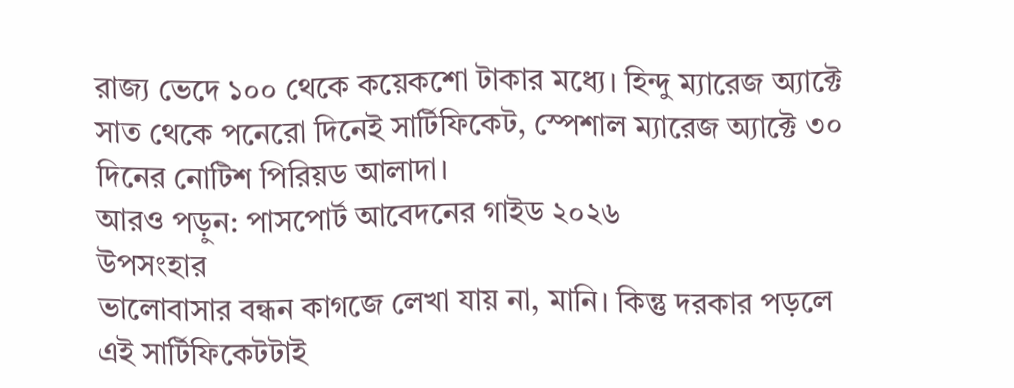রাজ্য ভেদে ১০০ থেকে কয়েকশো টাকার মধ্যে। হিন্দু ম্যারেজ অ্যাক্টে সাত থেকে পনেরো দিনেই সার্টিফিকেট, স্পেশাল ম্যারেজ অ্যাক্টে ৩০ দিনের নোটিশ পিরিয়ড আলাদা।
আরও পড়ুন: পাসপোর্ট আবেদনের গাইড ২০২৬
উপসংহার
ভালোবাসার বন্ধন কাগজে লেখা যায় না, মানি। কিন্তু দরকার পড়লে এই সার্টিফিকেটটাই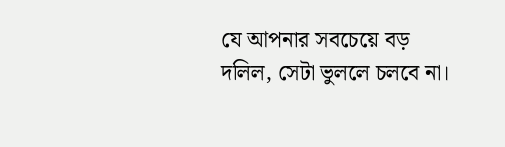যে আপনার সবচেয়ে বড় দলিল, সেটা ভুললে চলবে না।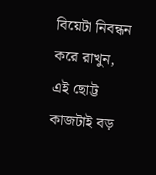বিয়েটা নিবন্ধন করে রাখুন, এই ছোট্ট কাজটাই বড়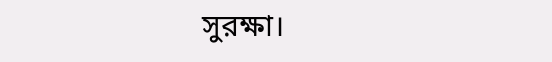সুরক্ষা।